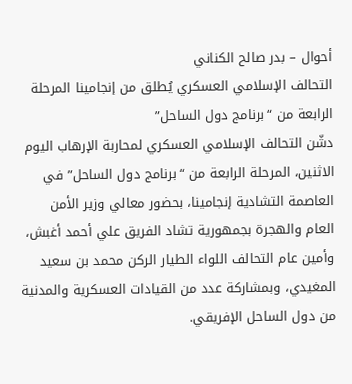أحوال – بدر صالح الكناني
التحالف الإسلامي العسكري يُطلق من إنجامينا المرحلة الرابعة من “برنامج دول الساحل”
دشّن التحالف الإسلامي العسكري لمحاربة الإرهاب اليوم الاثنين، المرحلة الرابعة من “برنامج دول الساحل” في العاصمة التشادية إنجامينا، بحضور معالي وزير الأمن العام والهجرة بجمهورية تشاد الفريق علي أحمد أغبش، وأمين عام التحالف اللواء الطيار الركن محمد بن سعيد المغيدي، وبمشاركة عدد من القيادات العسكرية والمدنية من دول الساحل الإفريقي.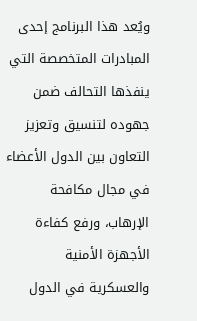ويُعد هذا البرنامج إحدى المبادرات المتخصصة التي ينفذها التحالف ضمن جهوده لتنسيق وتعزيز التعاون بين الدول الأعضاء في مجال مكافحة الإرهاب، ورفع كفاءة الأجهزة الأمنية والعسكرية في الدول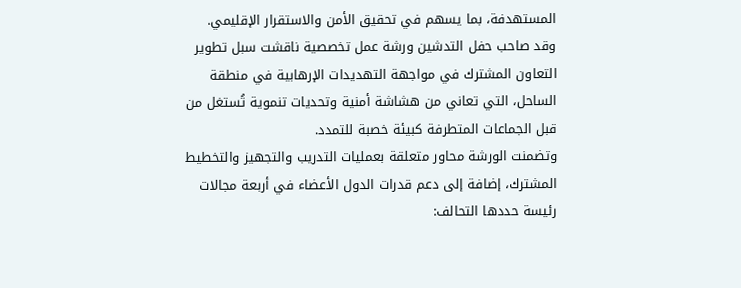المستهدفة، بما يسهم في تحقيق الأمن والاستقرار الإقليمي.
وقد صاحب حفل التدشين ورشة عمل تخصصية ناقشت سبل تطوير التعاون المشترك في مواجهة التهديدات الإرهابية في منطقة الساحل، التي تعاني من هشاشة أمنية وتحديات تنموية تُستغل من قبل الجماعات المتطرفة كبيئة خصبة للتمدد.
وتضمنت الورشة محاور متعلقة بعمليات التدريب والتجهيز والتخطيط المشترك، إضافة إلى دعم قدرات الدول الأعضاء في أربعة مجالات رئيسة حددها التحالف: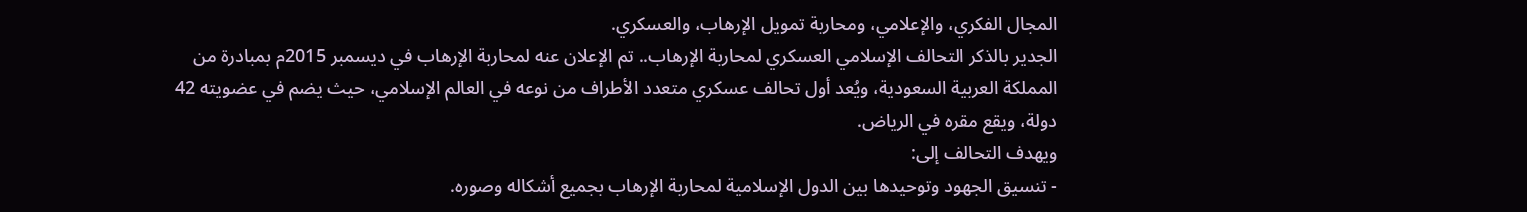المجال الفكري، والإعلامي، ومحاربة تمويل الإرهاب، والعسكري.
الجدير بالذكر التحالف الإسلامي العسكري لمحاربة الإرهاب.. تم الإعلان عنه لمحاربة الإرهاب في ديسمبر 2015م بمبادرة من المملكة العربية السعودية، ويُعد أول تحالف عسكري متعدد الأطراف من نوعه في العالم الإسلامي، حيث يضم في عضويته 42 دولة، ويقع مقره في الرياض.
ويهدف التحالف إلى:
- تنسيق الجهود وتوحيدها بين الدول الإسلامية لمحاربة الإرهاب بجميع أشكاله وصوره.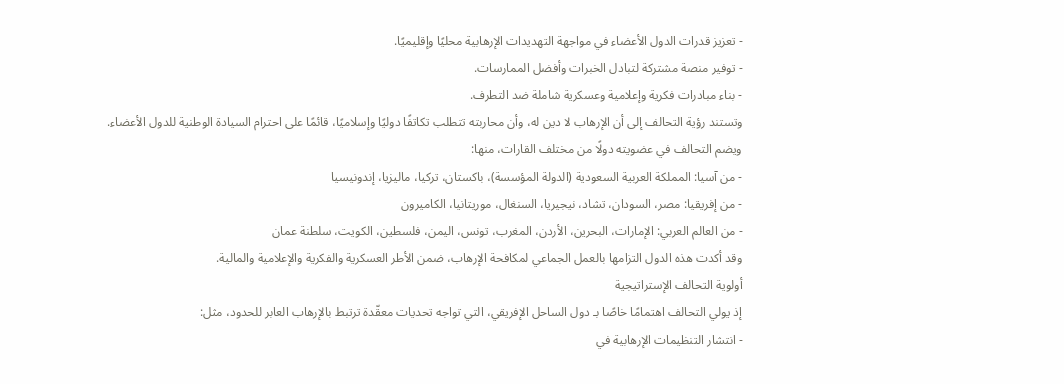- تعزيز قدرات الدول الأعضاء في مواجهة التهديدات الإرهابية محليًا وإقليميًا.
- توفير منصة مشتركة لتبادل الخبرات وأفضل الممارسات.
- بناء مبادرات فكرية وإعلامية وعسكرية شاملة ضد التطرف.
وتستند رؤية التحالف إلى أن الإرهاب لا دين له، وأن محاربته تتطلب تكاتفًا دوليًا وإسلاميًا، قائمًا على احترام السيادة الوطنية للدول الأعضاء.
ويضم التحالف في عضويته دولًا من مختلف القارات، منها:
- من آسيا: المملكة العربية السعودية (الدولة المؤسسة)، باكستان، تركيا، ماليزيا، إندونيسيا
- من إفريقيا: مصر، السودان، تشاد، نيجيريا، السنغال، موريتانيا، الكاميرون
- من العالم العربي: الإمارات، البحرين، الأردن، المغرب، تونس، اليمن، فلسطين، الكويت، سلطنة عمان
وقد أكدت هذه الدول التزامها بالعمل الجماعي لمكافحة الإرهاب، ضمن الأطر العسكرية والفكرية والإعلامية والمالية.
أولوية التحالف الإستراتيجية
إذ يولي التحالف اهتمامًا خاصًا بـ دول الساحل الإفريقي، التي تواجه تحديات معقّدة ترتبط بالإرهاب العابر للحدود، مثل:
- انتشار التنظيمات الإرهابية في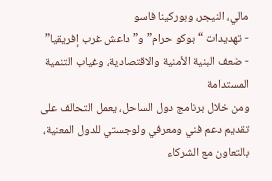مالي، النيجر، وبوركينا فاسو
- تهديدات “بوكو حرام” و”داعش غرب إفريقيا”
- ضعف البنية الأمنية والاقتصادية، وغياب التنمية المستدامة
ومن خلال برنامج دول الساحل، يعمل التحالف على تقديم دعم فني ومعرفي ولوجستي للدول المعنية، بالتعاون مع الشركاء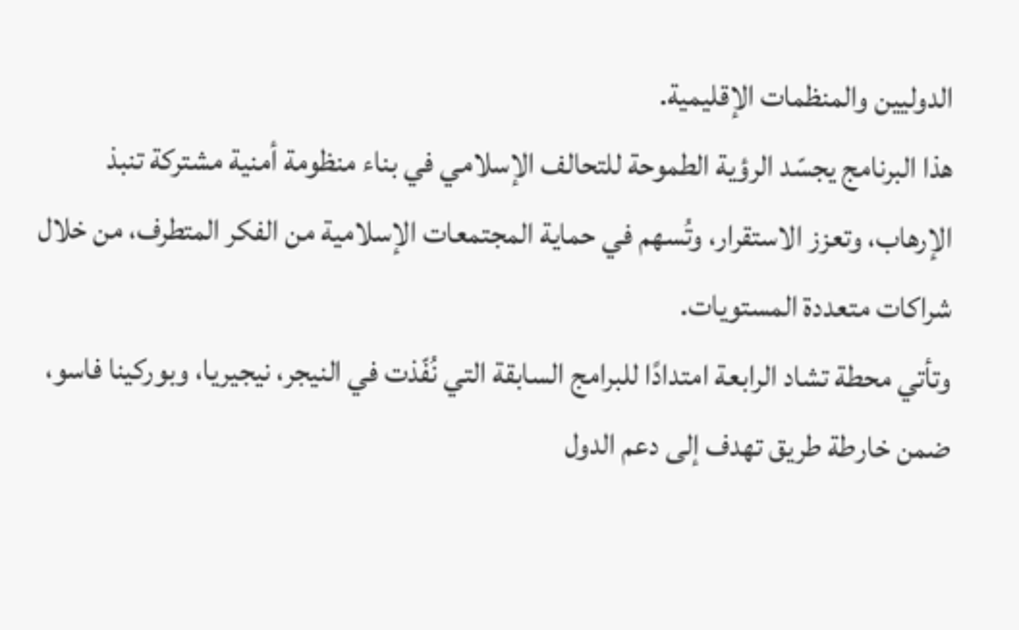الدوليين والمنظمات الإقليمية.
هذا البرنامج يجسّد الرؤية الطموحة للتحالف الإسلامي في بناء منظومة أمنية مشتركة تنبذ الإرهاب، وتعزز الاستقرار، وتُسهم في حماية المجتمعات الإسلامية من الفكر المتطرف، من خلال شراكات متعددة المستويات.
وتأتي محطة تشاد الرابعة امتدادًا للبرامج السابقة التي نُفّذت في النيجر، نيجيريا، وبوركينا فاسو، ضمن خارطة طريق تهدف إلى دعم الدول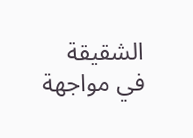الشقيقة في مواجهة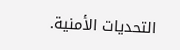التحديات الأمنية.